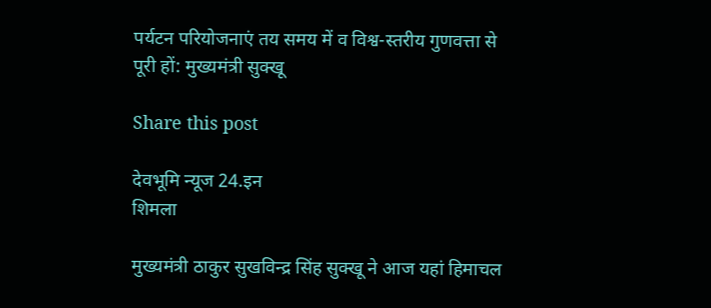पर्यटन परियोजनाएं तय समय में व विश्व-स्तरीय गुणवत्ता से पूरी हों: मुख्यमंत्री सुक्खू

Share this post

देवभूमि न्यूज 24.इन
शिमला

मुख्यमंत्री ठाकुर सुखविन्द्र सिंह सुक्खू ने आज यहां हिमाचल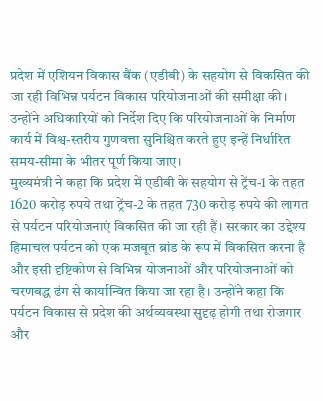प्रदेश में एशियन विकास बैंक (एडीबी) के सहयोग से विकसित की जा रही विभिन्न पर्यटन विकास परियोजनाओं की समीक्षा की। उन्होंने अधिकारियों को निर्देश दिए कि परियोजनाओं के निर्माण कार्य में विश्व-स्तरीय गुणवत्ता सुनिश्चित करते हुए इन्हें निर्धारित समय-सीमा के भीतर पूर्ण किया जाए।
मुख्यमंत्री ने कहा कि प्रदेश में एडीबी के सहयोग से ट्रेंच-1 के तहत 1620 करोड़ रुपये तथा ट्रेंच-2 के तहत 730 करोड़ रुपये की लागत से पर्यटन परियोजनाएं विकसित की जा रही हैं। सरकार का उद्देश्य हिमाचल पर्यटन को एक मजबूत ब्रांड के रूप में विकसित करना है और इसी दृष्टिकोण से विभिन्न योजनाओं और परियोजनाओं को चरणबद्ध ढंग से कार्यान्वित किया जा रहा है। उन्होंने कहा कि पर्यटन विकास से प्रदेश की अर्थव्यवस्था सुदृढ़ होगी तथा रोजगार और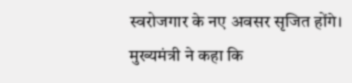स्वरोजगार के नए अवसर सृजित होंगे।
मुख्यमंत्री ने कहा कि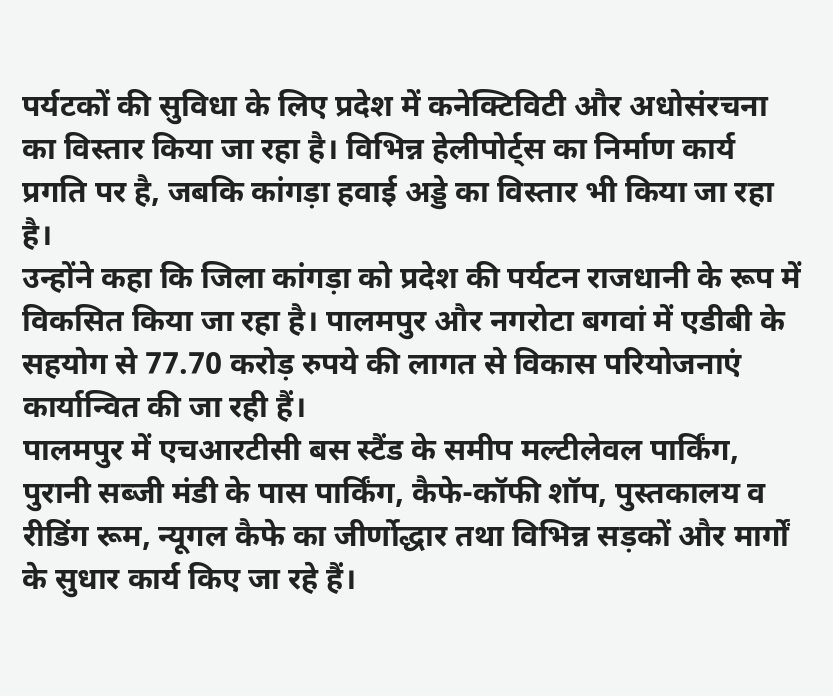पर्यटकों की सुविधा के लिए प्रदेश में कनेक्टिविटी और अधोसंरचना का विस्तार किया जा रहा है। विभिन्न हेलीपोर्ट्स का निर्माण कार्य प्रगति पर है, जबकि कांगड़ा हवाई अड्डे का विस्तार भी किया जा रहा है।
उन्होंने कहा कि जिला कांगड़ा को प्रदेश की पर्यटन राजधानी के रूप में विकसित किया जा रहा है। पालमपुर और नगरोटा बगवां में एडीबी के सहयोग से 77.70 करोड़ रुपये की लागत से विकास परियोजनाएं कार्यान्वित की जा रही हैं।
पालमपुर में एचआरटीसी बस स्टैंड के समीप मल्टीलेवल पार्किंग, पुरानी सब्जी मंडी के पास पार्किंग, कैफे-कॉफी शॉप, पुस्तकालय व रीडिंग रूम, न्यूगल कैफे का जीर्णोद्धार तथा विभिन्न सड़कों और मार्गों के सुधार कार्य किए जा रहे हैं।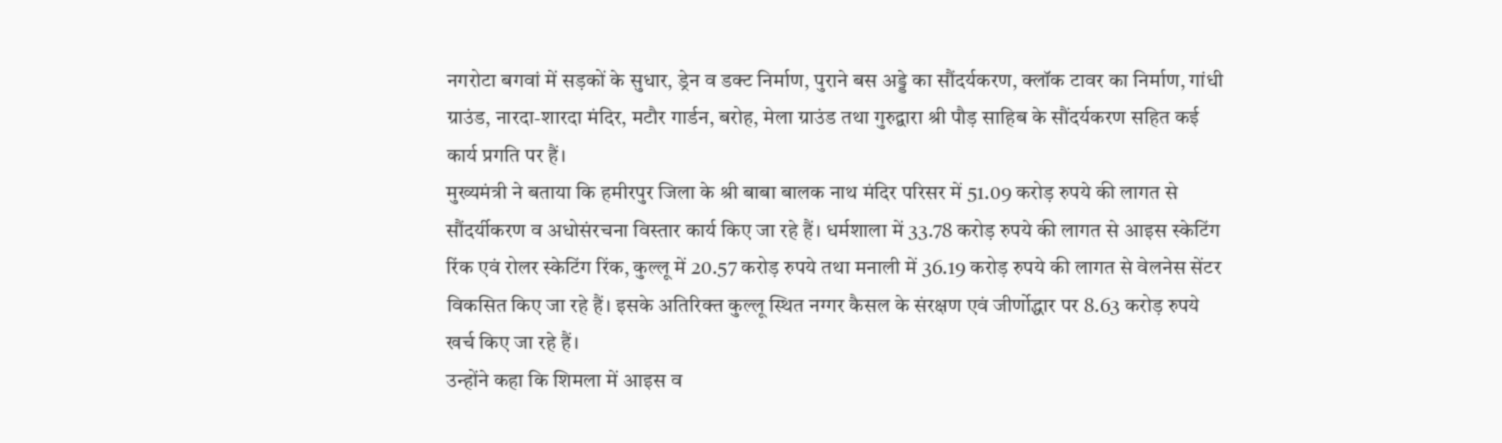नगरोटा बगवां में सड़कों के सुधार, ड्रेन व डक्ट निर्माण, पुराने बस अड्डे का सौंदर्यकरण, क्लॉक टावर का निर्माण, गांधी ग्राउंड, नारदा-शारदा मंदिर, मटौर गार्डन, बरोह, मेला ग्राउंड तथा गुरुद्वारा श्री पौड़ साहिब के सौंदर्यकरण सहित कई कार्य प्रगति पर हैं।
मुख्यमंत्री ने बताया कि हमीरपुर जिला के श्री बाबा बालक नाथ मंदिर परिसर में 51.09 करोड़ रुपये की लागत से सौंदर्यीकरण व अधोसंरचना विस्तार कार्य किए जा रहे हैं। धर्मशाला में 33.78 करोड़ रुपये की लागत से आइस स्केटिंग रिंक एवं रोलर स्केटिंग रिंक, कुल्लू में 20.57 करोड़ रुपये तथा मनाली में 36.19 करोड़ रुपये की लागत से वेलनेस सेंटर विकसित किए जा रहे हैं। इसके अतिरिक्त कुल्लू स्थित नग्गर कैसल के संरक्षण एवं जीर्णोद्धार पर 8.63 करोड़ रुपये खर्च किए जा रहे हैं।
उन्होंने कहा कि शिमला में आइस व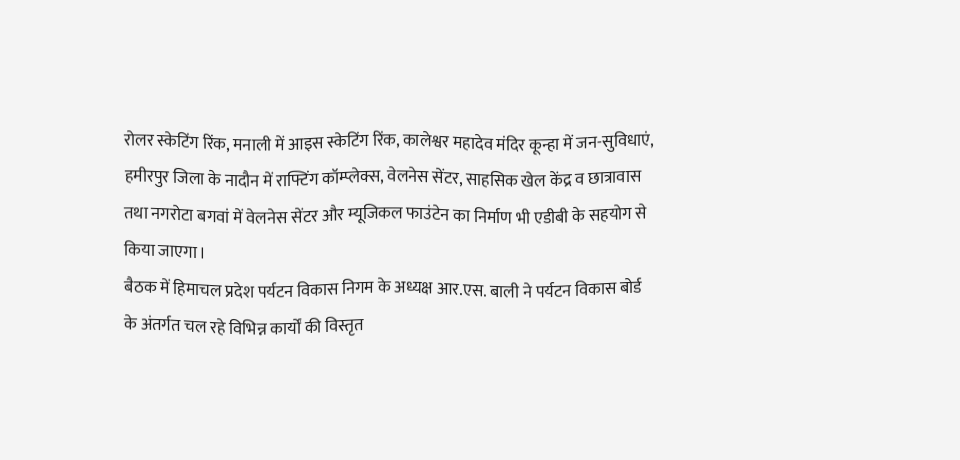रोलर स्केटिंग रिंक, मनाली में आइस स्केटिंग रिंक, कालेश्वर महादेव मंदिर कून्हा में जन-सुविधाएं, हमीरपुर जिला के नादौन में राफ्टिंग कॉम्प्लेक्स, वेलनेस सेंटर, साहसिक खेल केंद्र व छात्रावास तथा नगरोटा बगवां में वेलनेस सेंटर और म्यूजिकल फाउंटेन का निर्माण भी एडीबी के सहयोग से किया जाएगा।
बैठक में हिमाचल प्रदेश पर्यटन विकास निगम के अध्यक्ष आर.एस. बाली ने पर्यटन विकास बोर्ड के अंतर्गत चल रहे विभिन्न कार्यों की विस्तृत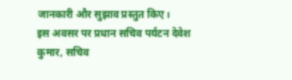जानकारी और सुझाव प्रस्तुत किए।
इस अवसर पर प्रधान सचिव पर्यटन देवेश कुमार, सचिव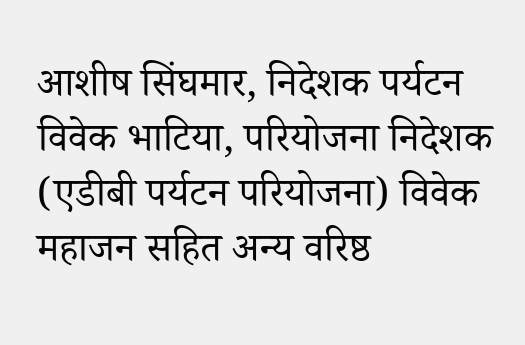आशीष सिंघमार, निदेशक पर्यटन विवेक भाटिया, परियोजना निदेशक (एडीबी पर्यटन परियोजना) विवेक महाजन सहित अन्य वरिष्ठ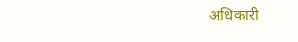अधिकारी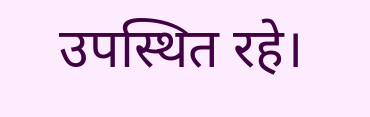उपस्थित रहे।